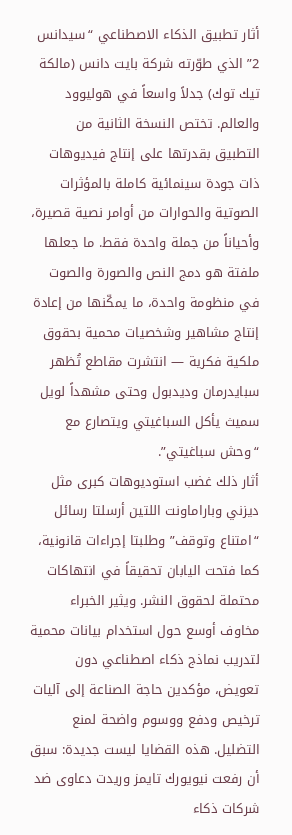أثار تطبيق الذكاء الاصطناعي “سيدانس 2” الذي طوّرته شركة بايت دانس (مالكة تيك توك) جدلاً واسعاً في هوليوود والعالم. تختص النسخة الثانية من التطبيق بقدرتها على إنتاج فيديوهات ذات جودة سينمائية كاملة بالمؤثرات الصوتية والحوارات من أوامر نصية قصيرة، وأحياناً من جملة واحدة فقط. ما جعلها ملفتة هو دمج النص والصورة والصوت في منظومة واحدة، ما يمكّنها من إعادة إنتاج مشاهير وشخصيات محمية بحقوق ملكية فكرية — انتشرت مقاطع تُظهر سبايدرمان وديدبول وحتى مشهداً لويل سميث يأكل السباغيتي ويتصارع مع “وحش سباغيتي”.
أثار ذلك غضب استوديوهات كبرى مثل ديزني وباراماونت اللتين أرسلتا رسائل “امتناع وتوقف” وطلبتا إجراءات قانونية، كما فتحت اليابان تحقيقاً في انتهاكات محتملة لحقوق النشر. ويثير الخبراء مخاوف أوسع حول استخدام بيانات محمية لتدريب نماذج ذكاء اصطناعي دون تعويض، مؤكدين حاجة الصناعة إلى آليات ترخيص ودفع ووسوم واضحة لمنع التضليل. هذه القضايا ليست جديدة: سبق أن رفعت نيويورك تايمز وريدت دعاوى ضد شركات ذكاء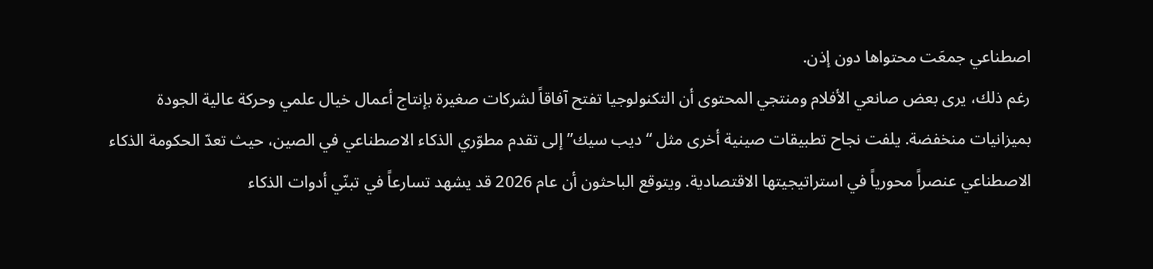اصطناعي جمعَت محتواها دون إذن.
رغم ذلك، يرى بعض صانعي الأفلام ومنتجي المحتوى أن التكنولوجيا تفتح آفاقاً لشركات صغيرة بإنتاج أعمال خيال علمي وحركة عالية الجودة بميزانيات منخفضة. يلفت نجاح تطبيقات صينية أخرى مثل “ديب سيك” إلى تقدم مطوّري الذكاء الاصطناعي في الصين، حيث تعدّ الحكومة الذكاء الاصطناعي عنصراً محورياً في استراتيجيتها الاقتصادية. ويتوقع الباحثون أن عام 2026 قد يشهد تسارعاً في تبنّي أدوات الذكاء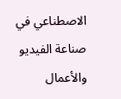الاصطناعي في صناعة الفيديو والأعمال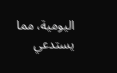اليومية، مما يستدعي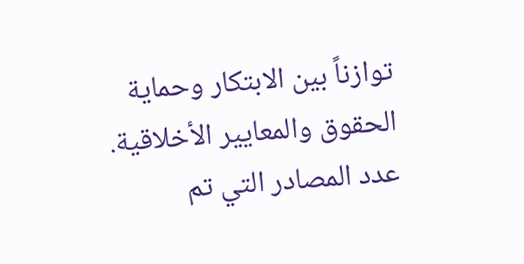توازناً بين الابتكار وحماية الحقوق والمعايير الأخلاقية.
عدد المصادر التي تم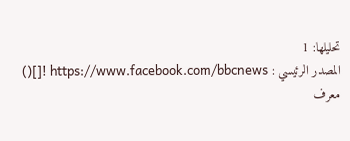تحليلها: 1
المصدر الرئيسي : https://www.facebook.com/bbcnews ![]()
معرف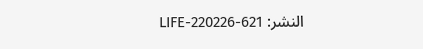النشر: LIFE-220226-621